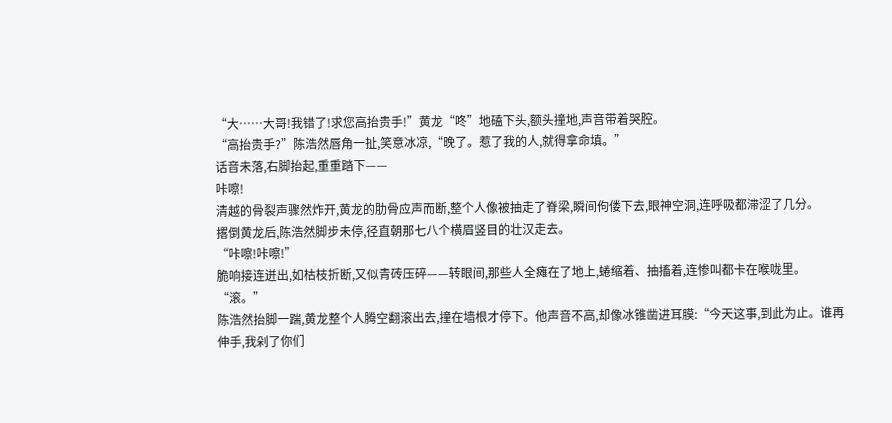“大……大哥!我错了!求您高抬贵手!”黄龙“咚”地磕下头,额头撞地,声音带着哭腔。
“高抬贵手?”陈浩然唇角一扯,笑意冰凉,“晚了。惹了我的人,就得拿命填。”
话音未落,右脚抬起,重重踏下——
咔嚓!
清越的骨裂声骤然炸开,黄龙的肋骨应声而断,整个人像被抽走了脊梁,瞬间佝偻下去,眼神空洞,连呼吸都滞涩了几分。
撂倒黄龙后,陈浩然脚步未停,径直朝那七八个横眉竖目的壮汉走去。
“咔嚓!咔嚓!”
脆响接连迸出,如枯枝折断,又似青砖压碎——转眼间,那些人全瘫在了地上,蜷缩着、抽搐着,连惨叫都卡在喉咙里。
“滚。”
陈浩然抬脚一踹,黄龙整个人腾空翻滚出去,撞在墙根才停下。他声音不高,却像冰锥凿进耳膜:“今天这事,到此为止。谁再伸手,我剁了你们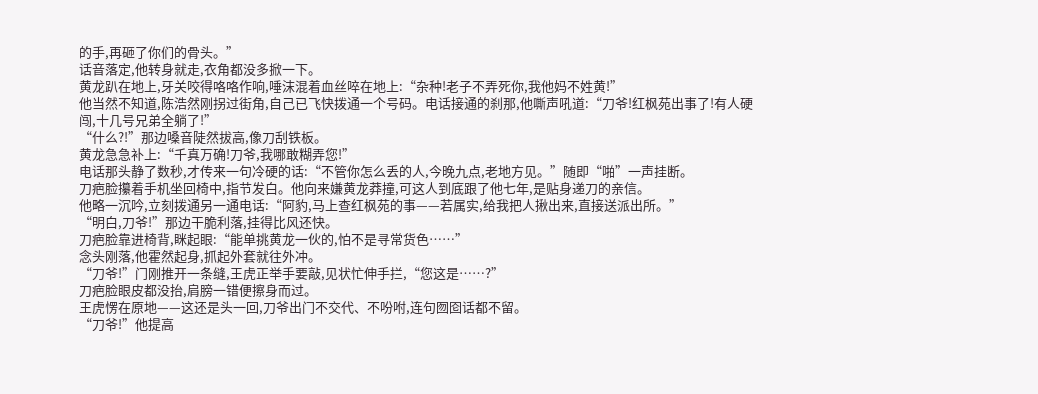的手,再砸了你们的骨头。”
话音落定,他转身就走,衣角都没多掀一下。
黄龙趴在地上,牙关咬得咯咯作响,唾沫混着血丝啐在地上:“杂种!老子不弄死你,我他妈不姓黄!”
他当然不知道,陈浩然刚拐过街角,自己已飞快拨通一个号码。电话接通的刹那,他嘶声吼道:“刀爷!红枫苑出事了!有人硬闯,十几号兄弟全躺了!”
“什么?!”那边嗓音陡然拔高,像刀刮铁板。
黄龙急急补上:“千真万确!刀爷,我哪敢糊弄您!”
电话那头静了数秒,才传来一句冷硬的话:“不管你怎么丢的人,今晚九点,老地方见。”随即“啪”一声挂断。
刀疤脸攥着手机坐回椅中,指节发白。他向来嫌黄龙莽撞,可这人到底跟了他七年,是贴身递刀的亲信。
他略一沉吟,立刻拨通另一通电话:“阿豹,马上查红枫苑的事——若属实,给我把人揪出来,直接送派出所。”
“明白,刀爷!”那边干脆利落,挂得比风还快。
刀疤脸靠进椅背,眯起眼:“能单挑黄龙一伙的,怕不是寻常货色……”
念头刚落,他霍然起身,抓起外套就往外冲。
“刀爷!”门刚推开一条缝,王虎正举手要敲,见状忙伸手拦,“您这是……?”
刀疤脸眼皮都没抬,肩膀一错便擦身而过。
王虎愣在原地——这还是头一回,刀爷出门不交代、不吩咐,连句囫囵话都不留。
“刀爷!”他提高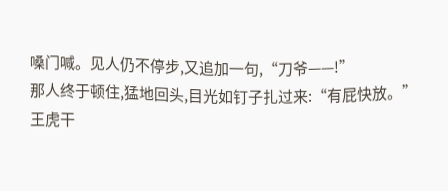嗓门喊。见人仍不停步,又追加一句,“刀爷——!”
那人终于顿住,猛地回头,目光如钉子扎过来:“有屁快放。”
王虎干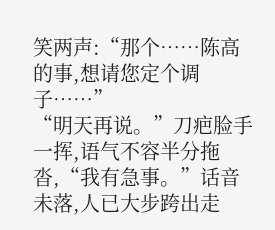笑两声:“那个……陈高的事,想请您定个调子……”
“明天再说。”刀疤脸手一挥,语气不容半分拖沓,“我有急事。”话音未落,人已大步跨出走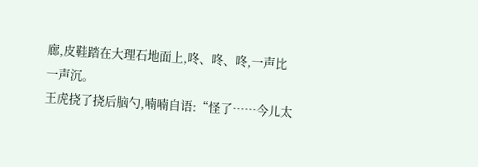廊,皮鞋踏在大理石地面上,咚、咚、咚,一声比一声沉。
王虎挠了挠后脑勺,喃喃自语:“怪了……今儿太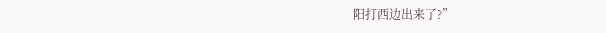阳打西边出来了?”